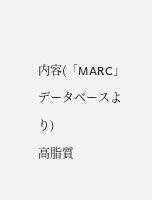内容(「MARC」データベースより)
高脂質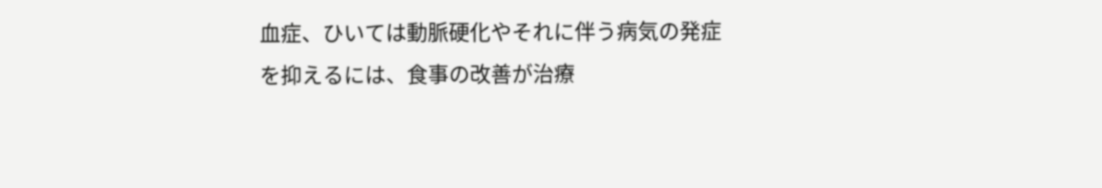血症、ひいては動脈硬化やそれに伴う病気の発症を抑えるには、食事の改善が治療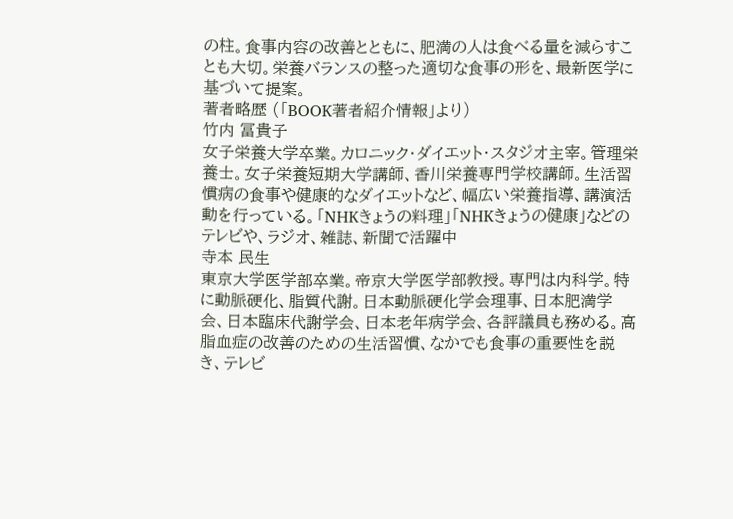の柱。食事内容の改善とともに、肥満の人は食べる量を減らすことも大切。栄養バランスの整った適切な食事の形を、最新医学に基づいて提案。
著者略歴 (「BOOK著者紹介情報」より)
竹内 冨貴子
女子栄養大学卒業。カロニック・ダイエット・スタジオ主宰。管理栄養士。女子栄養短期大学講師、香川栄養専門学校講師。生活習慣病の食事や健康的なダイエットなど、幅広い栄養指導、講演活動を行っている。「NHKきょうの料理」「NHKきょうの健康」などのテレビや、ラジオ、雑誌、新聞で活躍中
寺本 民生
東京大学医学部卒業。帝京大学医学部教授。専門は内科学。特に動脈硬化、脂質代謝。日本動脈硬化学会理事、日本肥満学会、日本臨床代謝学会、日本老年病学会、各評議員も務める。高脂血症の改善のための生活習慣、なかでも食事の重要性を説き、テレビ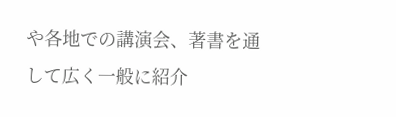や各地での講演会、著書を通して広く一般に紹介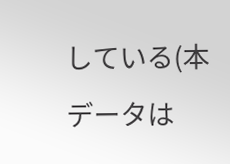している(本データは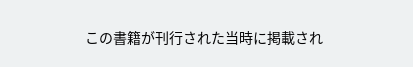この書籍が刊行された当時に掲載され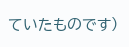ていたものです)